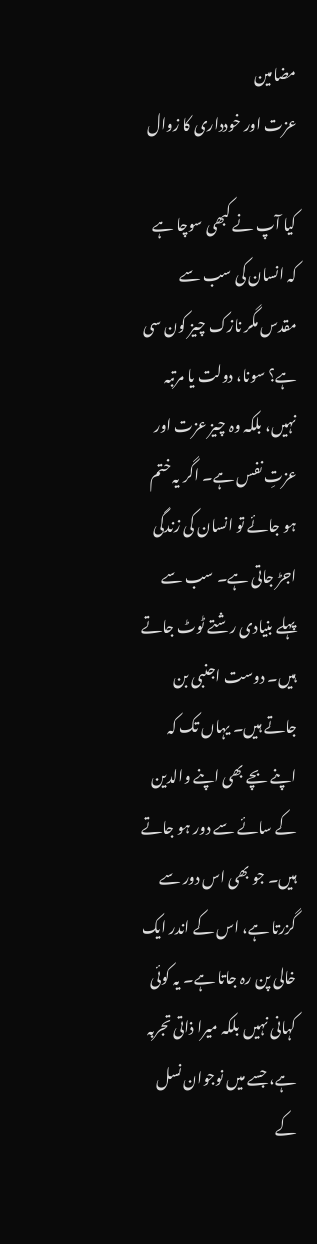مضامین
عزت اور خودداری کا زوال

کیا آپ نے کبھی سوچا ہے کہ انسان کی سب سے مقدس مگر نازک چیز کون سی ہے؟ سونا، دولت یا مرتبہ نہیں، بلکہ وہ چیز عزت اور عزتِ نفس ہے۔ اگر یہ ختم ہو جائے تو انسان کی زندگی اجڑ جاتی ہے۔ سب سے پہلے بنیادی رشتے ٹوٹ جاتے ہیں۔ دوست اجنبی بن جاتے ہیں۔ یہاں تک کہ اپنے بچے بھی اپنے والدین کے سائے سے دور ہو جاتے ہیں۔ جو بھی اس دور سے گزرتا ہے، اس کے اندر ایک خالی پن رہ جاتا ہے۔ یہ کوئی کہانی نہیں بلکہ میرا ذاتی تجربہ ہے، جسے میں نوجوان نسل کے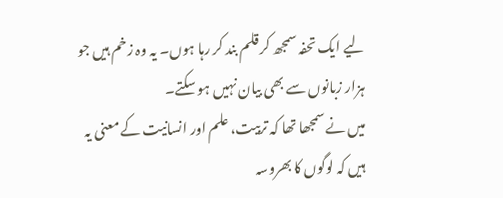لیے ایک تحفہ سمجھ کر قلم بند کر رہا ہوں۔ یہ وہ زخم ہیں جو ہزار زبانوں سے بھی بیان نہیں ہو سکتے۔
میں نے سمجھا تھا کہ تربیت، علم اور انسانیت کے معنی یہ ہیں کہ لوگوں کا بھروسہ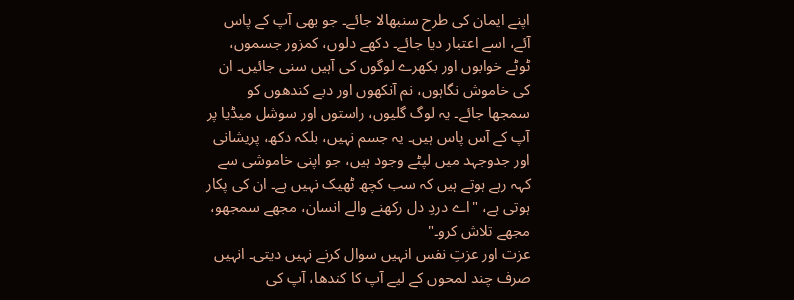اپنے ایمان کی طرح سنبھالا جائے۔ جو بھی آپ کے پاس آئے، اسے اعتبار دیا جائے۔ دکھے دلوں، کمزور جسموں، ٹوٹے خوابوں اور بکھرے لوگوں کی آہیں سنی جائیں۔ ان کی خاموش نگاہوں، نم آنکھوں اور دبے کندھوں کو سمجھا جائے۔ یہ لوگ گلیوں، راستوں اور سوشل میڈیا پر آپ کے آس پاس ہیں۔ یہ جسم نہیں، بلکہ دکھ، پریشانی اور جدوجہد میں لپٹے وجود ہیں، جو اپنی خاموشی سے کہہ رہے ہوتے ہیں کہ سب کچھ ٹھیک نہیں ہے۔ ان کی پکار ہوتی ہے، "اے دردِ دل رکھنے والے انسان، مجھے سمجھو، مجھے تلاش کرو۔"
عزت اور عزتِ نفس انہیں سوال کرنے نہیں دیتی۔ انہیں صرف چند لمحوں کے لیے آپ کا کندھا، آپ کی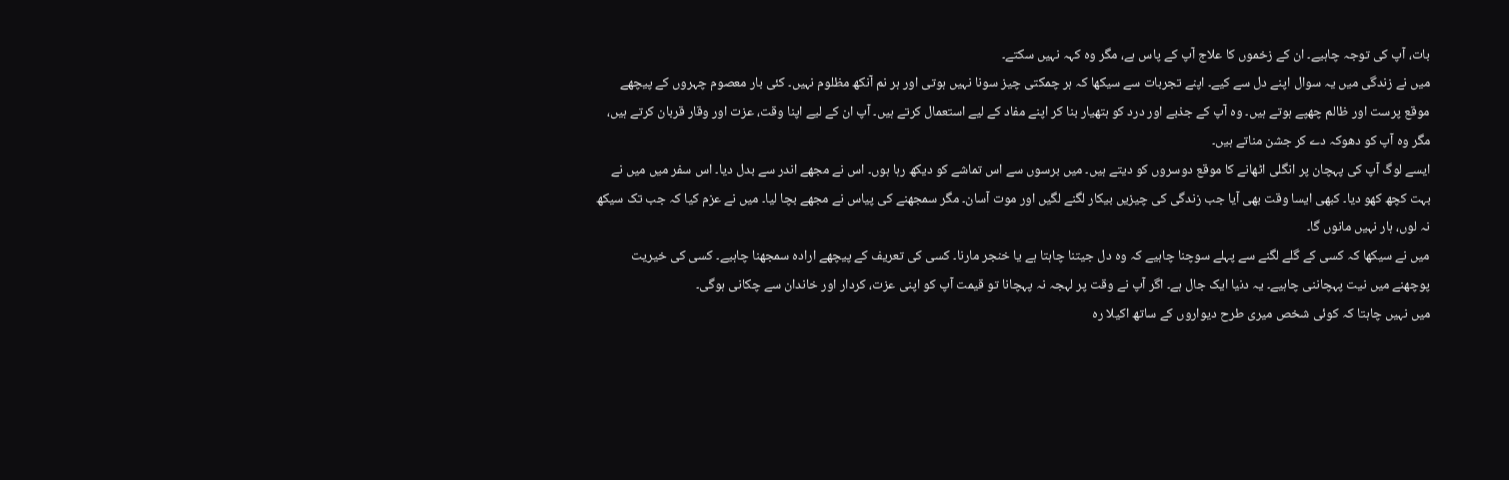بات، آپ کی توجہ چاہیے۔ ان کے زخموں کا علاج آپ کے پاس ہے، مگر وہ کہہ نہیں سکتے۔
میں نے زندگی میں یہ سوال اپنے دل سے کیے۔ اپنے تجربات سے سیکھا کہ ہر چمکتی چیز سونا نہیں ہوتی اور ہر نم آنکھ مظلوم نہیں۔ کئی بار معصوم چہروں کے پیچھے موقع پرست اور ظالم چھپے ہوتے ہیں۔ وہ آپ کے جذبے اور درد کو ہتھیار بنا کر اپنے مفاد کے لیے استعمال کرتے ہیں۔ آپ ان کے لیے اپنا وقت، عزت اور وقار قربان کرتے ہیں، مگر وہ آپ کو دھوکہ دے کر جشن مناتے ہیں۔
ایسے لوگ آپ کی پہچان پر انگلی اٹھانے کا موقع دوسروں کو دیتے ہیں۔ میں برسوں سے اس تماشے کو دیکھ رہا ہوں۔ اس نے مجھے اندر سے بدل دیا۔ اس سفر میں میں نے بہت کچھ کھو دیا۔ کبھی ایسا وقت بھی آیا جب زندگی کی چیزیں بیکار لگنے لگیں اور موت آسان۔ مگر سمجھنے کی پیاس نے مجھے بچا لیا۔ میں نے عزم کیا کہ جب تک سیکھ نہ لوں، ہار نہیں مانوں گا۔
میں نے سیکھا کہ کسی کے گلے لگنے سے پہلے سوچنا چاہیے کہ وہ دل جیتنا چاہتا ہے یا خنجر مارنا۔ کسی کی تعریف کے پیچھے ارادہ سمجھنا چاہیے۔ کسی کی خیریت پوچھنے میں نیت پہچاننی چاہیے۔ یہ دنیا ایک جال ہے۔ اگر آپ نے وقت پر لہجہ نہ پہچانا تو قیمت آپ کو اپنی عزت، کردار اور خاندان سے چکانی ہوگی۔
میں نہیں چاہتا کہ کوئی شخص میری طرح دیواروں کے ساتھ اکیلا رہ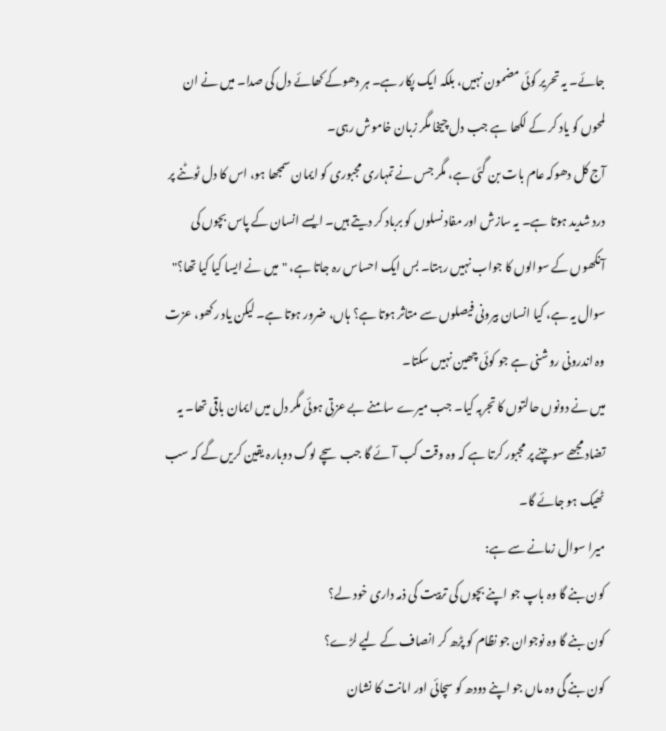جائے۔ یہ تحریر کوئی مضمون نہیں، بلکہ ایک پکار ہے۔ ہر دھوکے کھائے دل کی صدا۔ میں نے ان لمحوں کو یاد کر کے لکھا ہے جب دل چیخا مگر زبان خاموش رہی۔
آج کل دھوکہ عام بات بن گئی ہے، مگر جس نے تمہاری مجبوری کو ایمان سمجھا ہو، اس کا دل ٹوٹنے پر درد شدید ہوتا ہے۔ یہ سازش اور مفاد نسلوں کو برباد کر دیتے ہیں۔ ایسے انسان کے پاس بچوں کی آنکھوں کے سوالوں کا جواب نہیں رہتا۔ بس ایک احساس رہ جاتا ہے، "میں نے ایسا کیا کیا تھا؟"
سوال یہ ہے، کیا انسان بیرونی فیصلوں سے متاثر ہوتا ہے؟ ہاں، ضرور ہوتا ہے۔ لیکن یاد رکھو، عزت وہ اندرونی روشنی ہے جو کوئی چھین نہیں سکتا۔
میں نے دونوں حالتوں کا تجربہ کیا۔ جب میرے سامنے بے عزتی ہوئی مگر دل میں ایمان باقی تھا۔ یہ تضاد مجھے سوچنے پر مجبور کرتا ہے کہ وہ وقت کب آئے گا جب سچے لوگ دوبارہ یقین کریں گے کہ سب ٹھیک ہو جائے گا۔
میرا سوال زمانے سے ہے:
کون بنے گا وہ باپ جو اپنے بچوں کی تربیت کی ذمہ داری خود لے؟
کون بنے گا وہ نوجوان جو نظام کو پڑھ کر انصاف کے لیے لڑے؟
کون بنے گی وہ ماں جو اپنے دودھ کو سچائی اور امانت کا نشان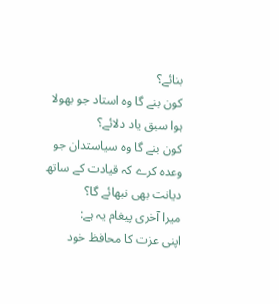بنائے؟
کون بنے گا وہ استاد جو بھولا ہوا سبق یاد دلائے؟
کون بنے گا وہ سیاستدان جو وعدہ کرے کہ قیادت کے ساتھ دیانت بھی نبھائے گا؟
میرا آخری پیغام یہ ہے:
اپنی عزت کا محافظ خود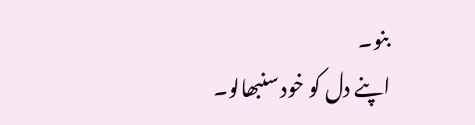بنو۔
اپنے دل کو خود سنبھالو۔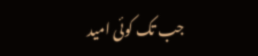جب تک کوئی امید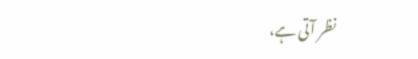نظر آتی ہے،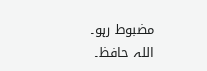مضبوط رہو۔
اللہ حافظ۔